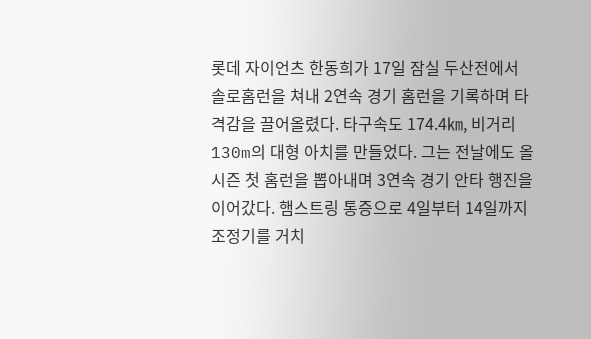롯데 자이언츠 한동희가 17일 잠실 두산전에서 솔로홈런을 쳐내 2연속 경기 홈런을 기록하며 타격감을 끌어올렸다. 타구속도 174.4㎞, 비거리 130m의 대형 아치를 만들었다. 그는 전날에도 올 시즌 첫 홈런을 뽑아내며 3연속 경기 안타 행진을 이어갔다. 햄스트링 통증으로 4일부터 14일까지 조정기를 거치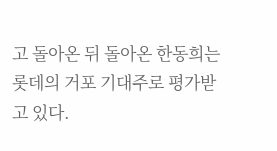고 돌아온 뒤 돌아온 한동희는 롯데의 거포 기대주로 평가받고 있다.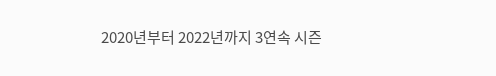2020년부터 2022년까지 3연속 시즌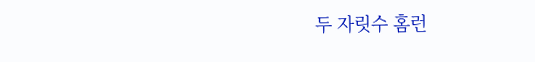두 자릿수 홈런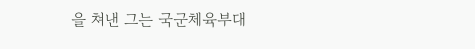을 쳐낸 그는 국군체육부대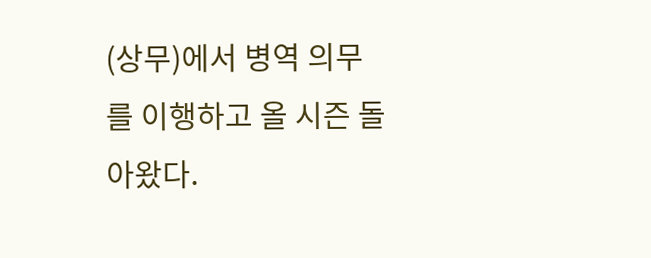(상무)에서 병역 의무를 이행하고 올 시즌 돌아왔다.